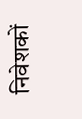निवेशकों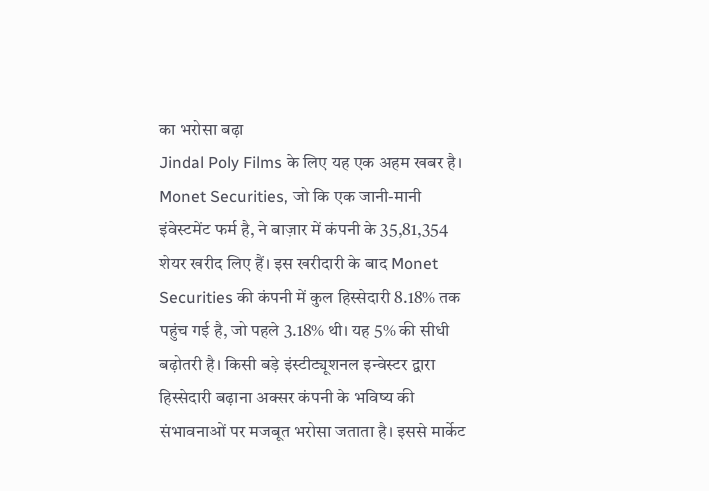का भरोसा बढ़ा
Jindal Poly Films के लिए यह एक अहम खबर है। Monet Securities, जो कि एक जानी-मानी इंवेस्टमेंट फर्म है, ने बाज़ार में कंपनी के 35,81,354 शेयर खरीद लिए हैं। इस खरीदारी के बाद Monet Securities की कंपनी में कुल हिस्सेदारी 8.18% तक पहुंच गई है, जो पहले 3.18% थी। यह 5% की सीधी बढ़ोतरी है। किसी बड़े इंस्टीट्यूशनल इन्वेस्टर द्वारा हिस्सेदारी बढ़ाना अक्सर कंपनी के भविष्य की संभावनाओं पर मजबूत भरोसा जताता है। इससे मार्केट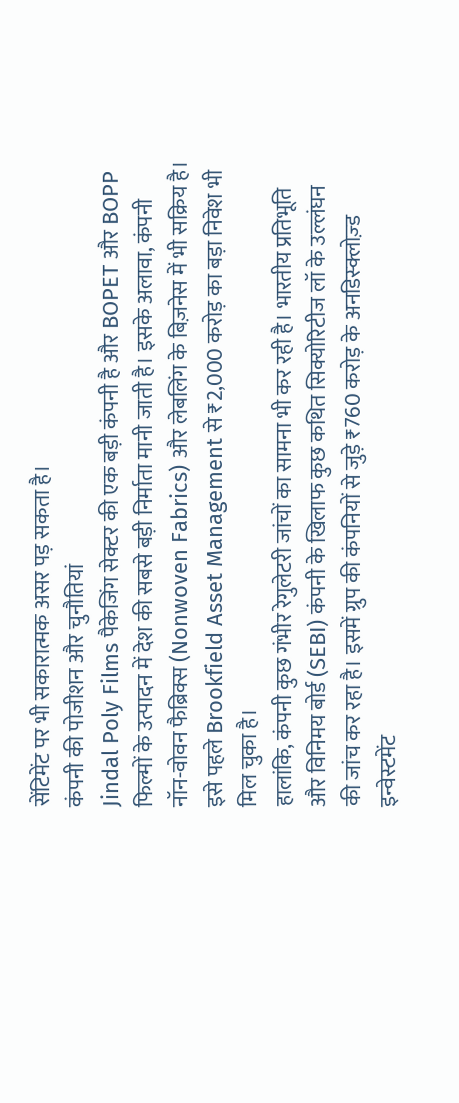सेंटिमेंट पर भी सकारात्मक असर पड़ सकता है।
कंपनी की पोजीशन और चुनौतियां
Jindal Poly Films पैकेजिंग सेक्टर की एक बड़ी कंपनी है और BOPET और BOPP फिल्मों के उत्पादन में देश की सबसे बड़ी निर्माता मानी जाती है। इसके अलावा, कंपनी नॉन-वोवन फैब्रिक्स (Nonwoven Fabrics) और लेबलिंग के बिज़नेस में भी सक्रिय है। इसे पहले Brookfield Asset Management से ₹2,000 करोड़ का बड़ा निवेश भी मिल चुका है।
हालांकि, कंपनी कुछ गंभीर रेगुलेटरी जांचों का सामना भी कर रही है। भारतीय प्रतिभूति और विनिमय बोर्ड (SEBI) कंपनी के खिलाफ कुछ कथित सिक्योरिटीज लॉ के उल्लंघन की जांच कर रहा है। इसमें ग्रुप की कंपनियों से जुड़े ₹760 करोड़ के अनडिस्क्लोज़्ड इन्वेस्टमेंट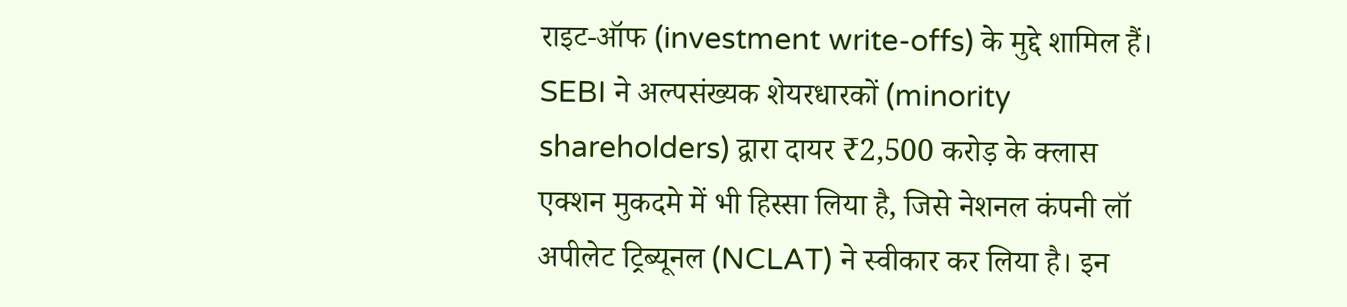राइट-ऑफ (investment write-offs) के मुद्दे शामिल हैं। SEBI ने अल्पसंख्यक शेयरधारकों (minority shareholders) द्वारा दायर ₹2,500 करोड़ के क्लास एक्शन मुकदमे में भी हिस्सा लिया है, जिसे नेशनल कंपनी लॉ अपीलेट ट्रिब्यूनल (NCLAT) ने स्वीकार कर लिया है। इन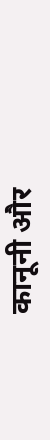कानूनी और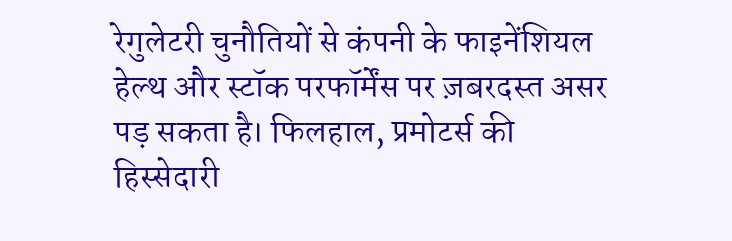रेगुलेटरी चुनौतियों से कंपनी के फाइनेंशियल हेल्थ और स्टॉक परफॉर्मेंस पर ज़बरदस्त असर पड़ सकता है। फिलहाल, प्रमोटर्स की हिस्सेदारी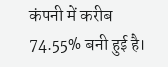कंपनी में करीब 74.55% बनी हुई है।